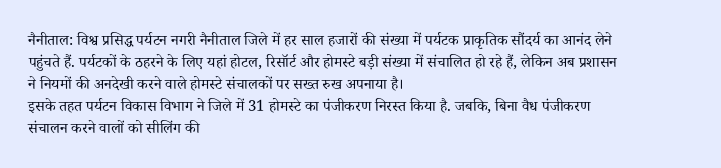नैनीताल: विश्व प्रसिद्ध पर्यटन नगरी नैनीताल जिले में हर साल हजारों की संख्या में पर्यटक प्राकृतिक सौंदर्य का आनंद लेने पहुंचते हैं. पर्यटकों के ठहरने के लिए यहां होटल, रिसॉर्ट और होमस्टे बड़ी संख्या में संचालित हो रहे हैं, लेकिन अब प्रशासन ने नियमों की अनदेखी करने वाले होमस्टे संचालकों पर सख्त रुख अपनाया है।
इसके तहत पर्यटन विकास विभाग ने जिले में 31 होमस्टे का पंजीकरण निरस्त किया है. जबकि, बिना वैध पंजीकरण संचालन करने वालों को सीलिंग की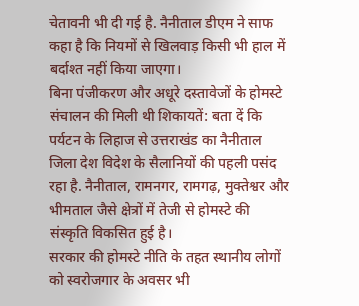चेतावनी भी दी गई है. नैनीताल डीएम ने साफ कहा है कि नियमों से खिलवाड़ किसी भी हाल में बर्दाश्त नहीं किया जाएगा।
बिना पंजीकरण और अधूरे दस्तावेजों के होमस्टे संचालन की मिली थी शिकायतें: बता दें कि पर्यटन के लिहाज से उत्तराखंड का नैनीताल जिला देश विदेश के सैलानियों की पहली पसंद रहा है. नैनीताल, रामनगर, रामगढ़, मुक्तेश्वर और भीमताल जैसे क्षेत्रों में तेजी से होमस्टे की संस्कृति विकसित हुई है।
सरकार की होमस्टे नीति के तहत स्थानीय लोगों को स्वरोजगार के अवसर भी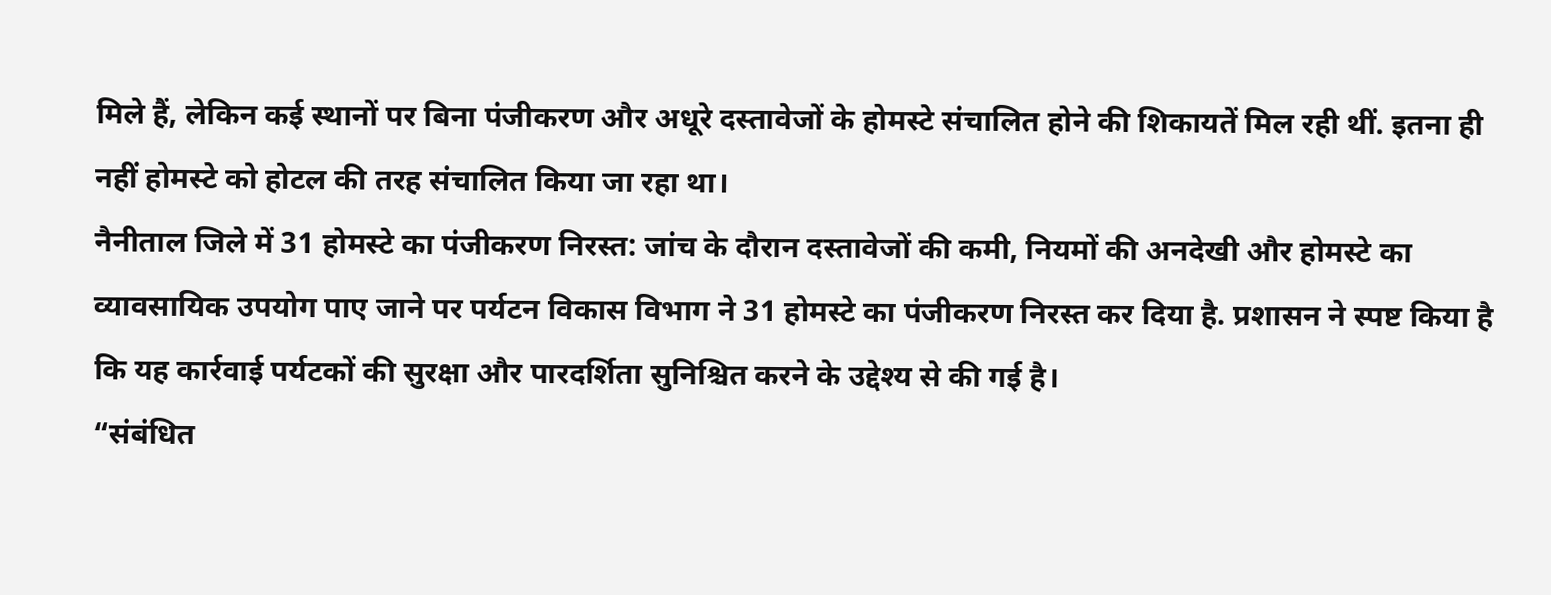मिले हैं, लेकिन कई स्थानों पर बिना पंजीकरण और अधूरे दस्तावेजों के होमस्टे संचालित होने की शिकायतें मिल रही थीं. इतना ही नहीं होमस्टे को होटल की तरह संचालित किया जा रहा था।
नैनीताल जिले में 31 होमस्टे का पंजीकरण निरस्त: जांच के दौरान दस्तावेजों की कमी, नियमों की अनदेखी और होमस्टे का व्यावसायिक उपयोग पाए जाने पर पर्यटन विकास विभाग ने 31 होमस्टे का पंजीकरण निरस्त कर दिया है. प्रशासन ने स्पष्ट किया है कि यह कार्रवाई पर्यटकों की सुरक्षा और पारदर्शिता सुनिश्चित करने के उद्देश्य से की गई है।
“संबंधित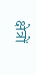क्षेत्रों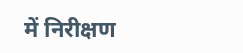में निरीक्षण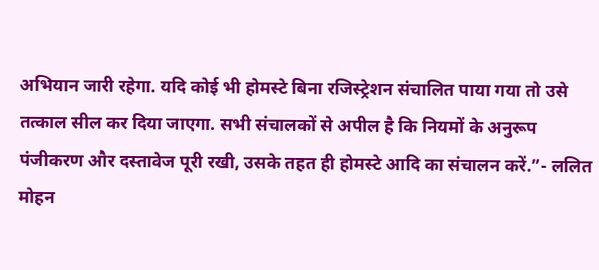अभियान जारी रहेगा. यदि कोई भी होमस्टे बिना रजिस्ट्रेशन संचालित पाया गया तो उसे तत्काल सील कर दिया जाएगा. सभी संचालकों से अपील है कि नियमों के अनुरूप पंजीकरण और दस्तावेज पूरी रखी, उसके तहत ही होमस्टे आदि का संचालन करें.”- ललित मोहन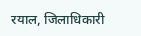रयाल, जिलाधिकारी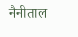नैनीताल